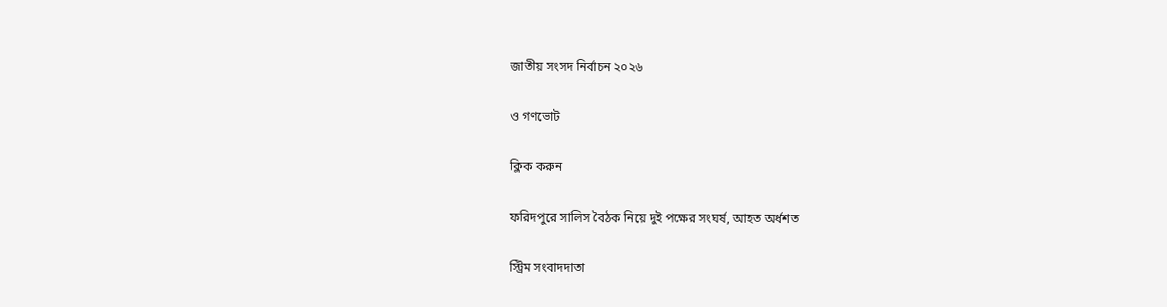জাতীয় সংসদ নির্বাচন ২০২৬

ও গণভোট

ক্লিক করুন

ফরিদপুরে সালিস বৈঠক নিয়ে দুই পক্ষের সংঘর্ষ, আহত অর্ধশত

স্ট্রিম সংবাদদাতা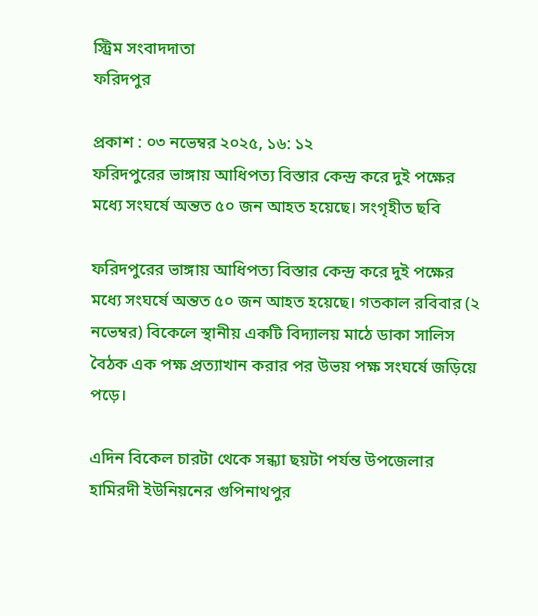স্ট্রিম সংবাদদাতা
ফরিদপুর

প্রকাশ : ০৩ নভেম্বর ২০২৫, ১৬: ১২
ফরিদপুরের ভাঙ্গায় আধিপত্য বিস্তার কেন্দ্র করে দুই পক্ষের মধ্যে সংঘর্ষে অন্তত ৫০ জন আহত হয়েছে। সংগৃহীত ছবি

ফরিদপুরের ভাঙ্গায় আধিপত্য বিস্তার কেন্দ্র করে দুই পক্ষের মধ্যে সংঘর্ষে অন্তত ৫০ জন আহত হয়েছে। গতকাল রবিবার (২ নভেম্বর) বিকেলে স্থানীয় একটি বিদ্যালয় মাঠে ডাকা সালিস বৈঠক এক পক্ষ প্রত্যাখান করার পর উভয় পক্ষ সংঘর্ষে জড়িয়ে পড়ে।

এদিন বিকেল চারটা থেকে সন্ধ্যা ছয়টা পর্যন্ত উপজেলার হামিরদী ইউনিয়নের গুপিনাথপুর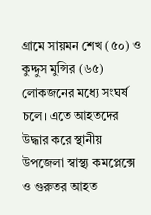গ্রামে সায়মন শেখ (৫০) ও কুদ্দুস মুন্সির (৬৫) লোকজনের মধ্যে সংঘর্ষ চলে। এতে আহতদের উদ্ধার করে স্থানীয় উপজেলা স্বাস্থ্য কমপ্লেক্সে ও গুরুতর আহত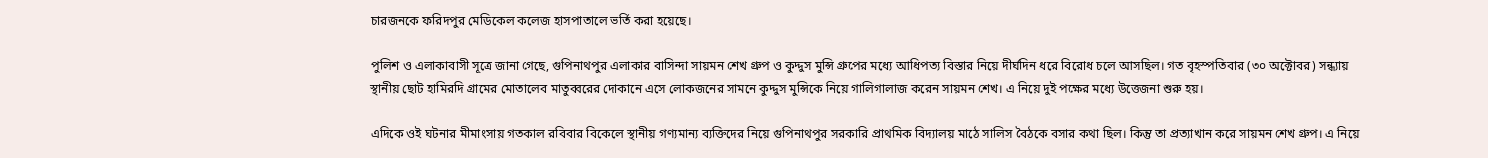চারজনকে ফরিদপুর মেডিকেল কলেজ হাসপাতালে ভর্তি করা হয়েছে।

পুলিশ ও এলাকাবাসী সূত্রে জানা গেছে, গুপিনাথপুর এলাকার বাসিন্দা সায়মন শেখ গ্রুপ ও কুদ্দুস মুন্সি গ্রুপের মধ্যে আধিপত্য বিস্তার নিয়ে দীর্ঘদিন ধরে বিরোধ চলে আসছিল। গত বৃহস্পতিবার (৩০ অক্টোবর) সন্ধ্যায় স্থানীয় ছোট হামিরদি গ্রামের মোতালেব মাতুব্বরের দোকানে এসে লোকজনের সামনে কুদ্দুস মুন্সিকে নিয়ে গালিগালাজ করেন সায়মন শেখ। এ নিয়ে দুই পক্ষের মধ্যে উত্তেজনা শুরু হয়।

এদিকে ওই ঘটনার মীমাংসায় গতকাল রবিবার বিকেলে স্থানীয় গণ্যমান্য ব্যক্তিদের নিয়ে গুপিনাথপুর সরকারি প্রাথমিক বিদ্যালয় মাঠে সালিস বৈঠকে বসার কথা ছিল। কিন্তু তা প্রত্যাখান করে সায়মন শেখ গ্রুপ। এ নিয়ে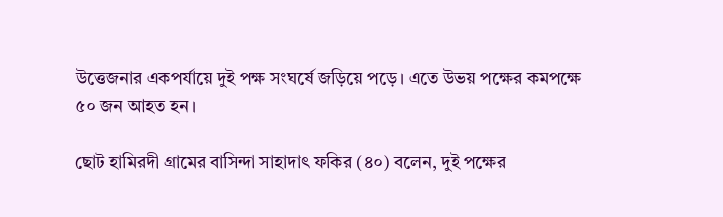উত্তেজনার একপর্যায়ে দুই পক্ষ সংঘর্ষে জড়িয়ে পড়ে। এতে উভয় পক্ষের কমপক্ষে ৫০ জন আহত হন।

ছোট হামিরদী গ্রামের বাসিন্দা সাহাদাৎ ফকির (৪০) বলেন, দুই পক্ষের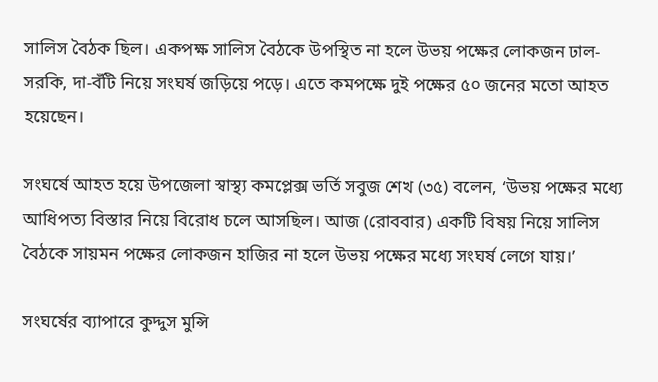সালিস বৈঠক ছিল। একপক্ষ সালিস বৈঠকে উপস্থিত না হলে উভয় পক্ষের লোকজন ঢাল-সরকি, দা-বঁটি নিয়ে সংঘর্ষ জড়িয়ে পড়ে। এতে কমপক্ষে দুই পক্ষের ৫০ জনের মতো আহত হয়েছেন।

সংঘর্ষে আহত হয়ে উপজেলা স্বাস্থ্য কমপ্লেক্স ভর্তি সবুজ শেখ (৩৫) বলেন, ‘উভয় পক্ষের মধ্যে আধিপত্য বিস্তার নিয়ে বিরোধ চলে আসছিল। আজ (রোববার) একটি বিষয় নিয়ে সালিস বৈঠকে সায়মন পক্ষের লোকজন হাজির না হলে উভয় পক্ষের মধ্যে সংঘর্ষ লেগে যায়।’

সংঘর্ষের ব্যাপারে কুদ্দুস মুন্সি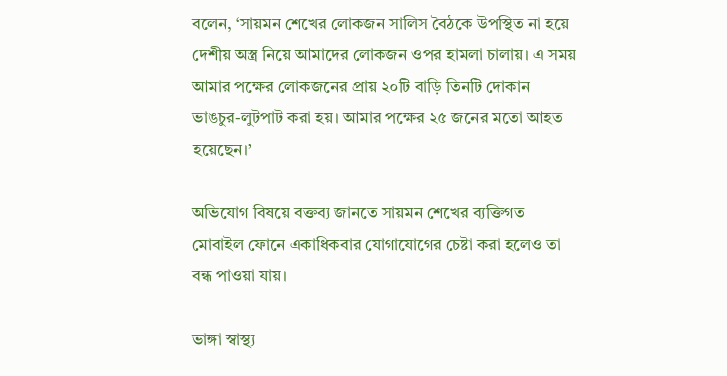বলেন, ‘সায়মন শেখের লোকজন সালিস বৈঠকে উপস্থিত না হয়ে দেশীয় অস্ত্র নিয়ে আমাদের লোকজন ওপর হামলা চালায়। এ সময় আমার পক্ষের লোকজনের প্রায় ২০টি বাড়ি তিনটি দোকান ভাঙচুর-লুটপাট করা হয়। আমার পক্ষের ২৫ জনের মতো আহত হয়েছেন।’

অভিযোগ বিষয়ে বক্তব্য জানতে সায়মন শেখের ব্যক্তিগত মোবাইল ফোনে একাধিকবার যোগাযোগের চেষ্টা করা হলেও তা বন্ধ পাওয়া যায়।

ভাঙ্গা স্বাস্থ্য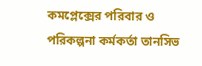কমপ্লেক্সের পরিবার ও পরিকল্পনা কর্মকর্তা তানসিভ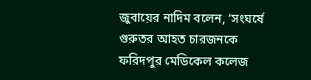জুবায়ের নাদিম বলেন, ‘সংঘর্ষে গুরুতর আহত চারজনকে ফরিদপুর মেডিকেল কলেজ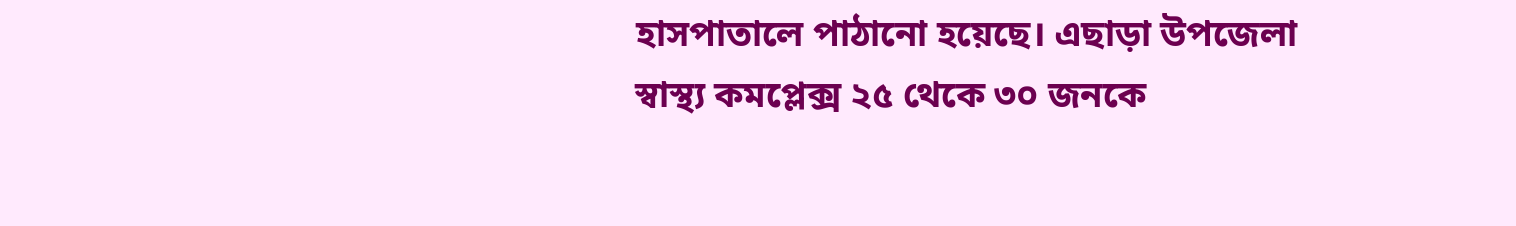হাসপাতালে পাঠানো হয়েছে। এছাড়া উপজেলা স্বাস্থ্য কমপ্লেক্স ২৫ থেকে ৩০ জনকে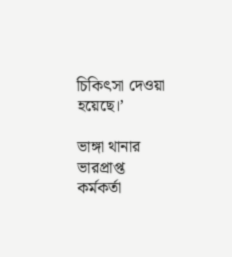চিকিৎসা দেওয়া হয়েছে।’

ভাঙ্গা থানার ভারপ্রাপ্ত কর্মকর্তা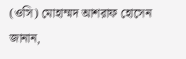(ওসি) মোহাম্মদ আশরাফ হোসেন জানান,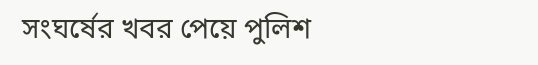সংঘর্ষের খবর পেয়ে পুলিশ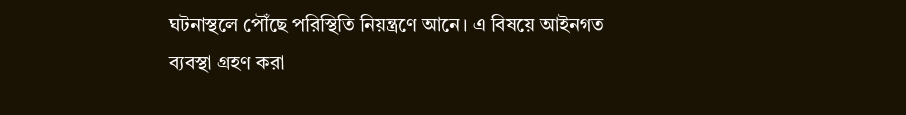ঘটনাস্থলে পৌঁছে পরিস্থিতি নিয়ন্ত্রণে আনে। এ বিষয়ে আইনগত ব্যবস্থা গ্রহণ করা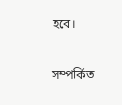হবে।

সম্পর্কিত